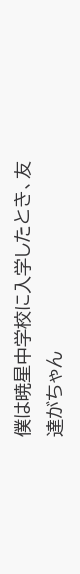僕は暁星中学校に入学したとき、友達がちゃん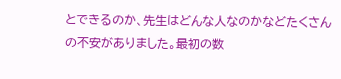とできるのか、先生はどんな人なのかなどたくさんの不安がありました。最初の数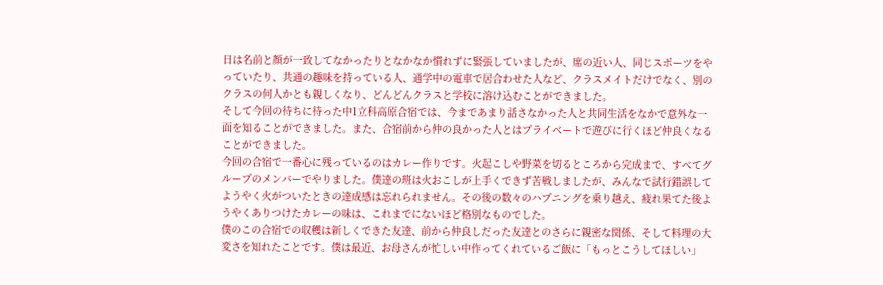日は名前と顔が一致してなかったりとなかなか慣れずに緊張していましたが、席の近い人、同じスポーツをやっていたり、共通の趣味を持っている人、通学中の電車で居合わせた人など、クラスメイトだけでなく、別のクラスの何人かとも親しくなり、どんどんクラスと学校に溶け込むことができました。
そして今回の待ちに待った中1立科高原合宿では、今まであまり話さなかった人と共同生活をなかで意外な一面を知ることができました。また、合宿前から仲の良かった人とはプライベートで遊びに行くほど仲良くなることができました。
今回の合宿で一番心に残っているのはカレー作りです。火起こしや野菜を切るところから完成まで、すべてグループのメンバーでやりました。僕達の班は火おこしが上手くできず苦戦しましたが、みんなで試行錯誤してようやく火がついたときの達成感は忘れられません。その後の数々のハプニングを乗り越え、疲れ果てた後ようやくありつけたカレーの味は、これまでにないほど格別なものでした。
僕のこの合宿での収穫は新しくできた友達、前から仲良しだった友達とのさらに親密な関係、そして料理の大変さを知れたことです。僕は最近、お母さんが忙しい中作ってくれているご飯に「もっとこうしてほしい」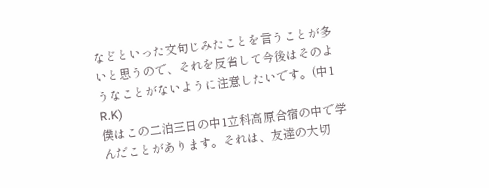などといった文句じみたことを言うことが多いと思うので、それを反省して今後はそのようなことがないように注意したいです。(中1 R.K)
僕はこの二泊三日の中1立科高原合宿の中で学んだことがあります。それは、友達の大切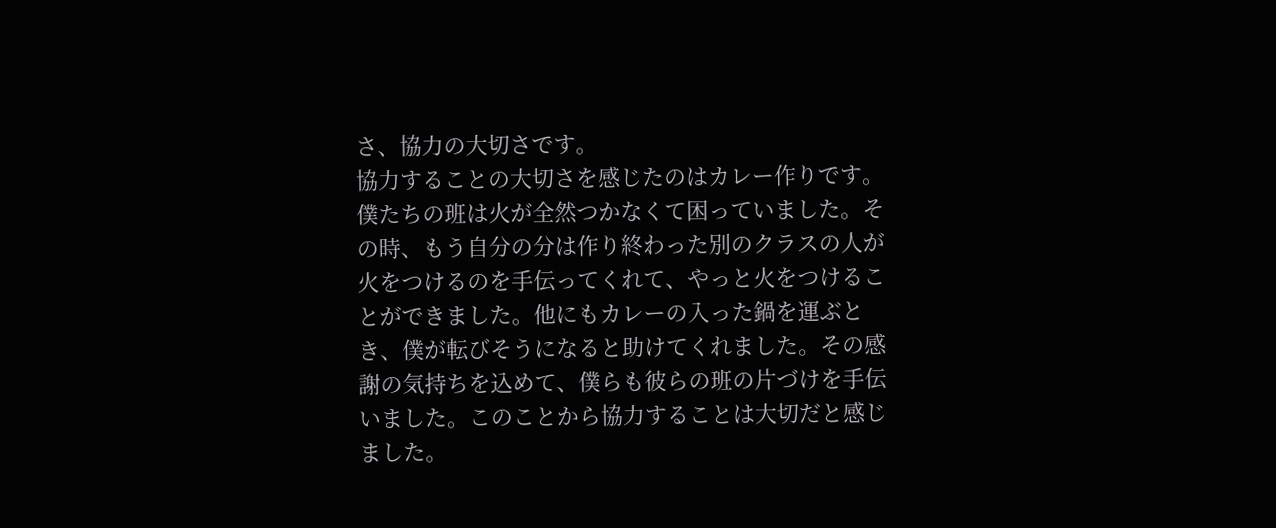さ、協力の大切さです。
協力することの大切さを感じたのはカレー作りです。僕たちの班は火が全然つかなくて困っていました。その時、もう自分の分は作り終わった別のクラスの人が火をつけるのを手伝ってくれて、やっと火をつけることができました。他にもカレーの入った鍋を運ぶとき、僕が転びそうになると助けてくれました。その感謝の気持ちを込めて、僕らも彼らの班の片づけを手伝いました。このことから協力することは大切だと感じました。